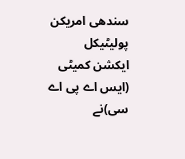سندھی امریکن پولیٹیکل ایکشن کمیٹی (ایس اے پی اے سی)نے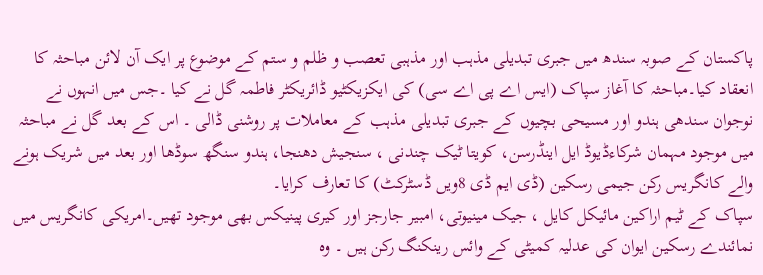پاکستان کے صوبہ سندھ میں جبری تبدیلی مذہب اور مذہبی تعصب و ظلم و ستم کے موضوع پر ایک آن لائن مباحثہ کا انعقاد کیا۔مباحثہ کا آغاز سپاک (ایس اے پی اے سی) کی ایکزیکٹیو ڈائریکٹر فاطمہ گل نے کیا ۔جس میں انہوں نے نوجوان سندھی ہندو اور مسیحی بچیوں کے جبری تبدیلی مذہب کے معاملات پر روشنی ڈالی ۔ اس کے بعد گل نے مباحثہ میں موجود مہمان شرکاءڈیوڈ ایل اینڈرسن، کویتا ٹیک چندنی ، سنجیش دھنجا، ہندو سنگھ سوڈھا اور بعد میں شریک ہونے والے کانگریس رکن جیمی رسکین (ڈی ایم ڈی 8ویں ڈسٹرکٹ) کا تعارف کرایا۔
سپاک کے ٹیم اراکین مائیکل کایل ، جیک مینیوتی، امبیر جارجز اور کیری پینیکس بھی موجود تھیں۔امریکی کانگریس میں نمائندے رسکین ایوان کی عدلیہ کمیٹی کے وائس رینکنگ رکن ہیں ۔ وہ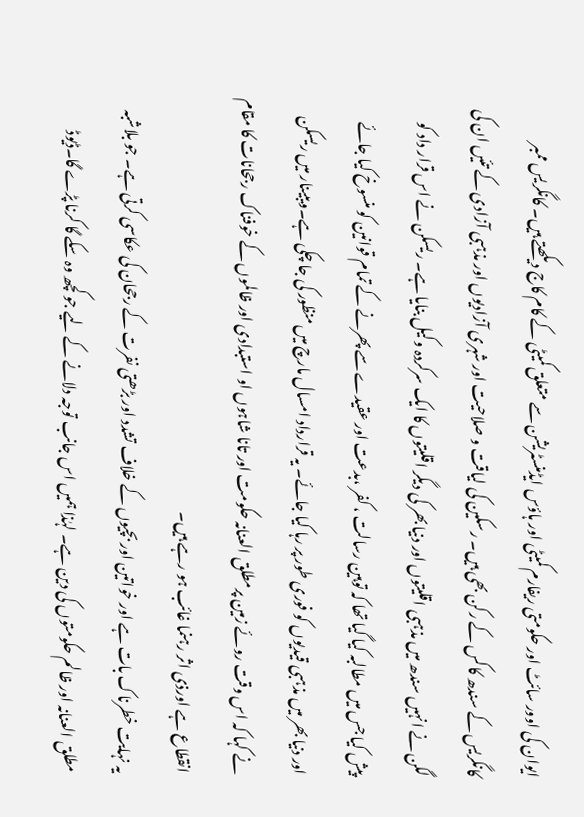ایوان کی اوور سائٹ اور حکومتی ریفارم کمیٹی اور ہاؤس ایڈمنسٹریشن سے متعلق کمیٹی کے کام کاج دیکھتے ہیں۔ کانگریس ممبر کانگریس کے سندھ کاکس کے رکن بھی ہیں۔ رسکین کی لیاقت و صلاحیت اور شہری آزادیوں اور مذہبی آزادی کے تئیں ان کی لگن نے انہیں سندھ میں مذہبی اقلیتوں اور دنیا بھر کی دیگر اقلیتوں کا ایک سرکردہ وکیل بنایا ہے۔ ریسکن نے اس قرار داد کو پیش کیا جس میں مطالبہ کیا گیا تھا کہ توہین رسالت ، کفر ،بدعت اور عقیدے سے پھرنے کے تمام قوانین کو منسوخ کیا جائے اور دنیا بھر میں مذہبی قیدیوں کو فوری طور پر رہا کیا جائے۔ یہ قرارداد امسال مارچ میں منظور کی جا چکی ہے۔ویبینار میں ریسکن نے کہا کہ اس وقت روئے زمین پرمطلق العنانہ حکومت اور تانا شاہوں او استبدادی اور ظالموں کے خوفناک رجحانات کا مقام انقطاع ہے اورذی اثر رہنما غائب ہو رہے ہیں۔
یہ نہایت خطرناک بات ہے اور خواتین اور بچیوں کے خلاف تشدد اور بڑھتی نفرت کے رجحان کی عکاسی کرتی ہے۔ جو بلاشبہ مطلق العنانہ اور ظالم حکومتوں کی دین ہے۔ لہٰذا ہمیں اس جانب توجہ دلانے کے لیے جو کچھ وہ سکے گا کرنا پڑے گا۔ڈیوڈ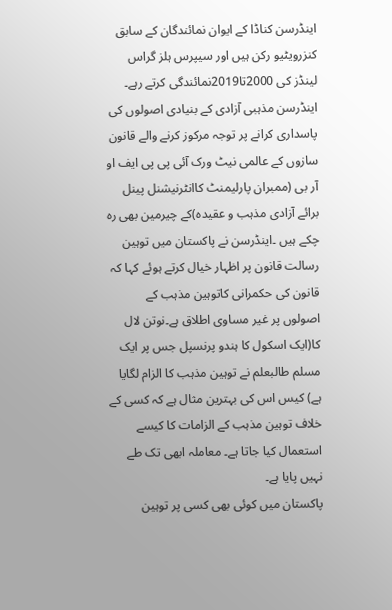اینڈرسن کناڈا کے ایوان نمائندگان کے سابق کنزرویٹیو رکن ہیں اور سیپرس ہلز گراس لینڈز کی 2000تا2019نمائندگی کرتے رہے۔ اینڈرسن مذہبی آزادی کے بنیادی اصولوں کی پاسداری کرانے پر توجہ مرکوز کرنے والے قانون سازوں کے عالمی نیٹ ورک آئی پی پی ایف او آر بی (ممبران پارلیمنٹ کاانٹرنیشنل پینل برائے آزادی مذہب و عقیدہ)کے چیرمین بھی رہ چکے ہیں ۔اینڈرسن نے پاکستان میں توہین رسالت قانون پر اظہار خیال کرتے ہوئے کہا کہ قانون کی حکمرانی کاتوہین مذہب کے اصولوں پر غیر مساوی اطلاق ہے۔نوتن لال کا(ایک اسکول کا ہندو پرنسپل جس پر ایک مسلم طالبعلم نے توہین مذہب کا الزام لگایا ہے) کیس اس کی بہترین مثال ہے کہ کسی کے خلاف توہین مذہب کے الزامات کا کیسے استعمال کیا جاتا ہے۔ معاملہ ابھی تک طے نہیں پایا ہے۔
پاکستان میں کوئی بھی کسی پر توہین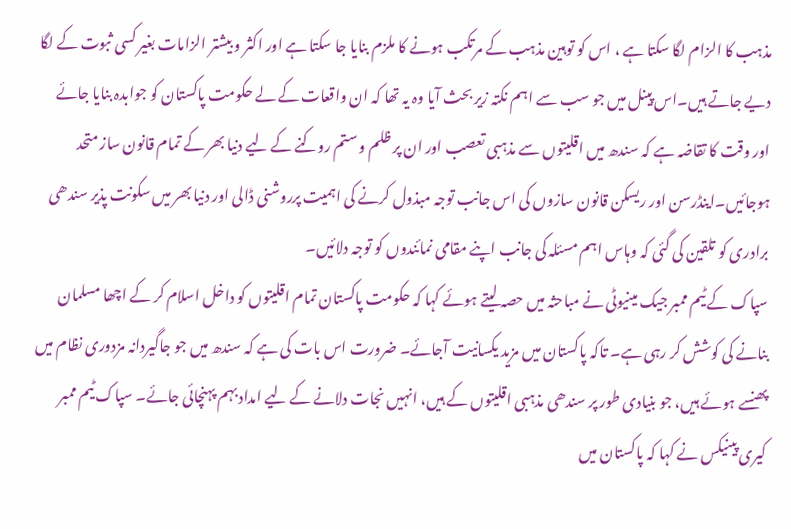مذہب کا الزام لگا سکتا ہے ، اس کو توہین مذہب کے مرتکب ہونے کا ملزم بنایا جا سکتا ہے اور اکثر و بیشتر الزامات بغیر کسی ثبوت کے لگا دیے جاتے ہیں۔اس پینل میں جو سب سے اہم نکتہ زیر بحث آیا وہ یہ تھا کہ ان واقعات کے لے حکومت پاکستان کو جوابدہ بنایا جائے اور وقت کا تقاضہ ہے کہ سندھ میں اقلیتوں سے مذہبی تعصب اور ان پر ظلم و ستم روکنے کے لیے دنیا بھر کے تمام قانون ساز متحد ہوجائیں۔اینڈرسن اور ریسکن قانون سازوں کی اس جانب توجہ مبذول کرنے کی اہمیت پرروشنی ڈالی اور دنیا بھر میں سکونت پذیر سندھی برادری کو تلقین کی گئی کہ وہاس اہم مسئلہ کی جانب اپنے مقامی نمائندوں کو توجہ دلائیں۔
سپاک کے ٹیم ممبر جیک مینیوٹی نے مباحثہ میں حصہ لیتے ہوئے کہا کہ حکومت پاکستان تمام اقلیتوں کو داخل اسلام کر کے اچھا مسلمان بنانے کی کوشش کر رہی ہے۔ تاکہ پاکستان میں مزید یکسانیت آجائے۔ ضرورت اس بات کی ہے کہ سندھ میں جو جاگیردانہ مزدوری نظام میں پھنسے ہوئے ہیں، جو بنیادی طور پر سندھی مذہبی اقلیتوں کے ہیں، انہیں نجات دلانے کے لیے امداد بہم پہنچائی جائے۔ سپاک ٹیم ممبر کیری پینیکس نے کہا کہ پاکستان میں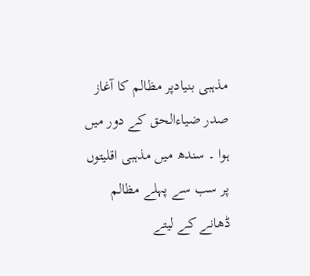مذہبی بنیادپر مظالم کا آغاز صدر ضیاءالحق کے دور میں ہوا ۔ سندھ میں مذہبی اقلیتوں پر سب سے پہلے مظالم ڈھانے کے لیتے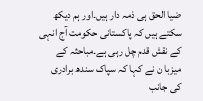ضیا الحق ہی ذمہ دار ہیں۔اور ہم دیکھ سکتے ہیں کہ پاکستانی حکومت آج انہی کے نقش قدم چل رہی ہے۔مباحثہ کے میزبا ن نے کہا کہ سپاک سندھ برادری کی جانب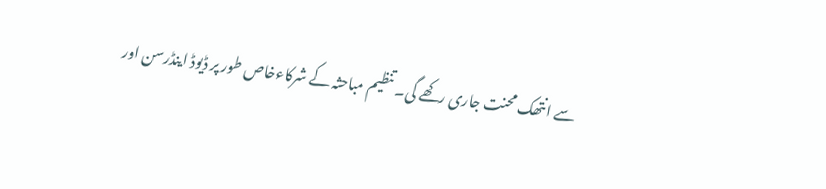سے انتھک محنت جاری رکھے گی۔ تنظیم مباحثہ کے شرکاءخاص طور پر ڈیوڈ اینڈرسن اور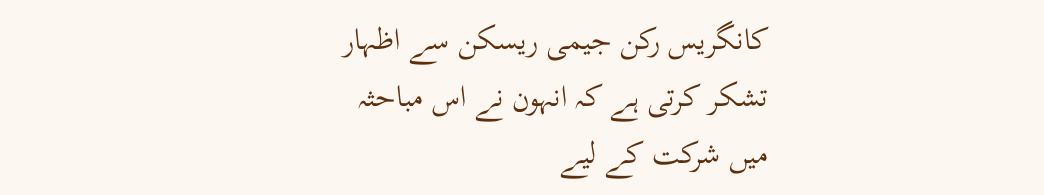کانگریس رکن جیمی ریسکن سے اظہار تشکر کرتی ہے کہ انہون نے اس مباحثہ میں شرکت کے لیے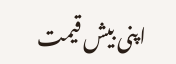اپنی بیش قیمت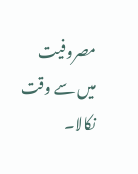مصروفیت میں سے وقت نکالا۔